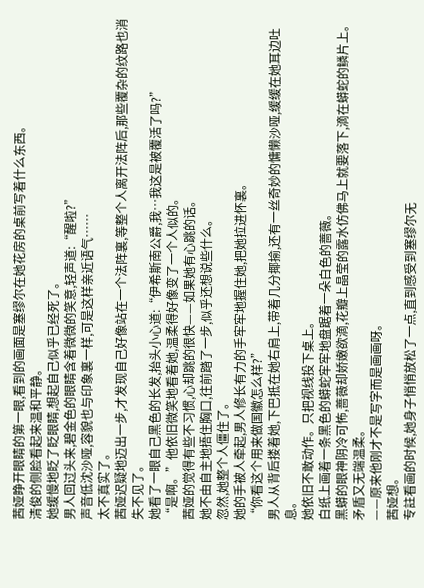茜娅睁开眼睛的第一眼,看到的画面是塞缪尔在她花房的桌前写着什么东西。
清俊的侧脸看起来温和平静。
她缓慢地眨了眨眼睛,想起自己似乎已经死了。
男人回过头来,碧金色的眼睛含着微微的笑意,轻声道:“醒啦?”
声音低沈沙哑,容貌也与印象裏一样,可是这样亲近语气……
太不真实了。
茜娅迟疑地迈出一步,才发现自己好像站在一个法阵裏,等整个人离开法阵后,那些覆杂的纹路也消失不见了。
她看了一眼自己黑色的长发,抬头小心道:“伊希斯南公爵,我…我这是被覆活了吗?”
“是啊。”他依旧微笑地看着她,温柔得好像变了一个人似的。
茜娅的觉得有些不习惯,心却跳的很快——如果她有心跳的话。
她不由自主地捂住胸口,往前踏了一步,似乎还想说些什么。
忽然,她整个人僵住了。
她的手被人牵起,男人修长有力的手牢牢地握住她,把她拉进怀裏。
“你看这个用来做国徽怎么样?”
男人从背后搂着她,下巴抵在她右肩上,带着几分揶揄,还有一丝奇妙的慵懒沙哑,缓缓在她耳边吐息。
她依旧不敢动作。只把视线投下桌上。
白纸上画着一条黑色的蟒蛇牢牢地盘踞着一朵白色的蔷薇。
黑蟒的眼神阴冷可怖,蔷薇却娇嫩欲滴,花瓣上晶莹的露水仿佛马上就要落下,滴在蟒蛇的鳞片上。
矛盾又无端温柔。
——原来他刚才不是写字而是画画呀。
茜娅想。
专註看画的时候,她身子悄悄放松了一点,直到感受到塞缪尔无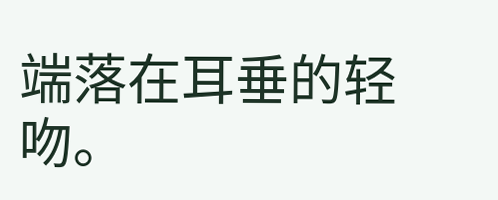端落在耳垂的轻吻。